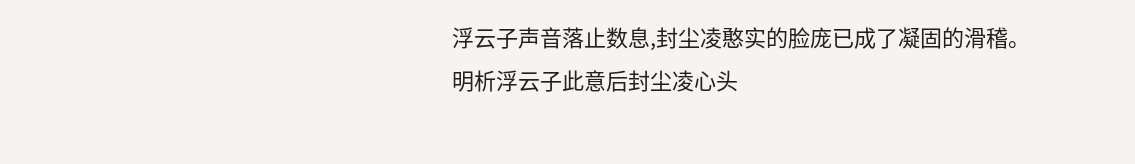浮云子声音落止数息,封尘凌憨实的脸庞已成了凝固的滑稽。
明析浮云子此意后封尘凌心头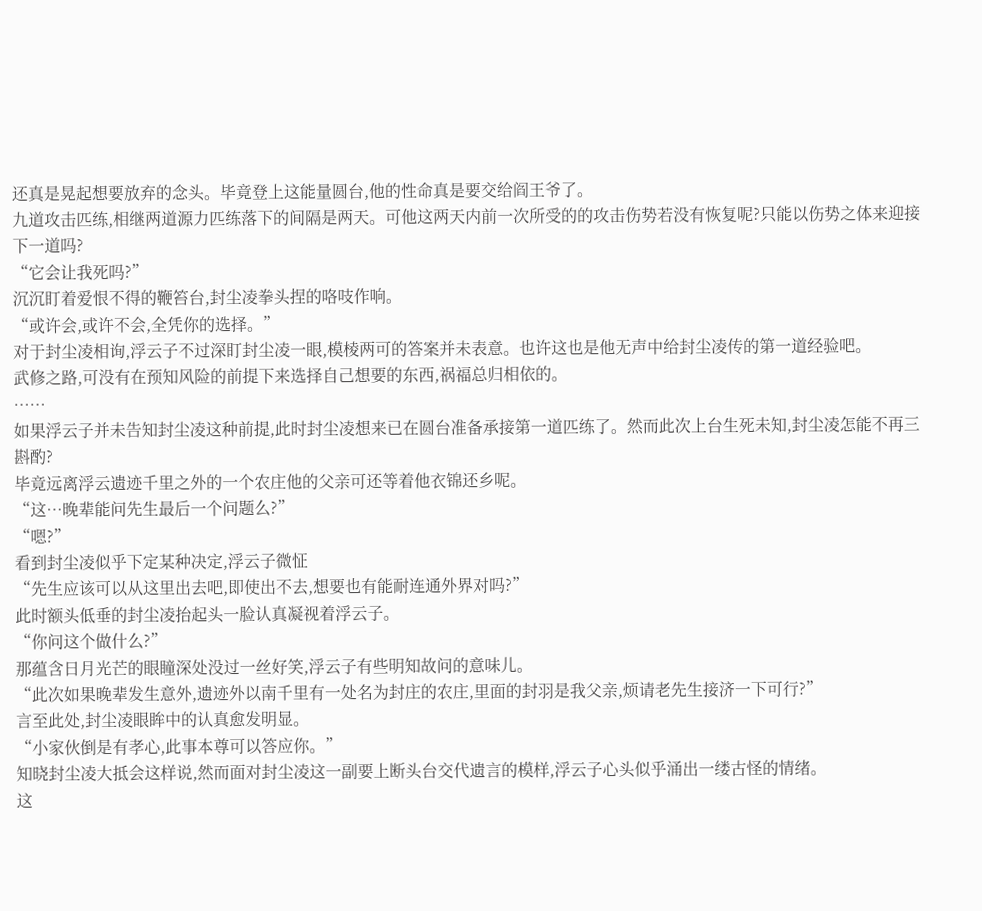还真是晃起想要放弃的念头。毕竟登上这能量圆台,他的性命真是要交给阎王爷了。
九道攻击匹练,相继两道源力匹练落下的间隔是两天。可他这两天内前一次所受的的攻击伤势若没有恢复呢?只能以伤势之体来迎接下一道吗?
“它会让我死吗?”
沉沉盯着爱恨不得的鞭笞台,封尘凌拳头捏的咯吱作响。
“或许会,或许不会,全凭你的选择。”
对于封尘凌相询,浮云子不过深盯封尘凌一眼,模棱两可的答案并未表意。也许这也是他无声中给封尘凌传的第一道经验吧。
武修之路,可没有在预知风险的前提下来选择自己想要的东西,祸福总归相依的。
……
如果浮云子并未告知封尘凌这种前提,此时封尘凌想来已在圆台准备承接第一道匹练了。然而此次上台生死未知,封尘凌怎能不再三斟酌?
毕竟远离浮云遗迹千里之外的一个农庄他的父亲可还等着他衣锦还乡呢。
“这…晚辈能问先生最后一个问题么?”
“嗯?”
看到封尘凌似乎下定某种决定,浮云子微怔
“先生应该可以从这里出去吧,即使出不去,想要也有能耐连通外界对吗?”
此时额头低垂的封尘凌抬起头一脸认真凝视着浮云子。
“你问这个做什么?”
那蕴含日月光芒的眼瞳深处没过一丝好笑,浮云子有些明知故问的意味儿。
“此次如果晚辈发生意外,遗迹外以南千里有一处名为封庄的农庄,里面的封羽是我父亲,烦请老先生接济一下可行?”
言至此处,封尘凌眼眸中的认真愈发明显。
“小家伙倒是有孝心,此事本尊可以答应你。”
知晓封尘凌大抵会这样说,然而面对封尘凌这一副要上断头台交代遗言的模样,浮云子心头似乎涌出一缕古怪的情绪。
这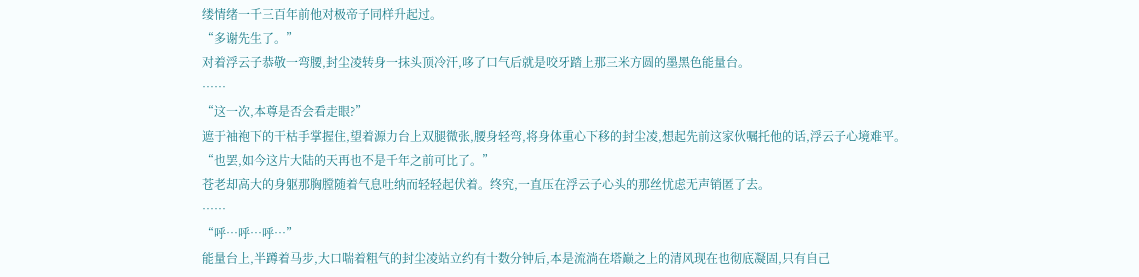缕情绪一千三百年前他对极帝子同样升起过。
“多谢先生了。”
对着浮云子恭敬一弯腰,封尘凌转身一抹头顶冷汗,哆了口气后就是咬牙踏上那三米方圆的墨黑色能量台。
……
“这一次,本尊是否会看走眼?”
遮于袖袍下的干枯手掌握住,望着源力台上双腿微张,腰身轻弯,将身体重心下移的封尘凌,想起先前这家伙嘱托他的话,浮云子心境难平。
“也罢,如今这片大陆的天再也不是千年之前可比了。”
苍老却高大的身躯那胸膛随着气息吐纳而轻轻起伏着。终究,一直压在浮云子心头的那丝忧虑无声销匿了去。
……
“呼…呼…呼…”
能量台上,半蹲着马步,大口喘着粗气的封尘凌站立约有十数分钟后,本是流淌在塔巅之上的清风现在也彻底凝固,只有自己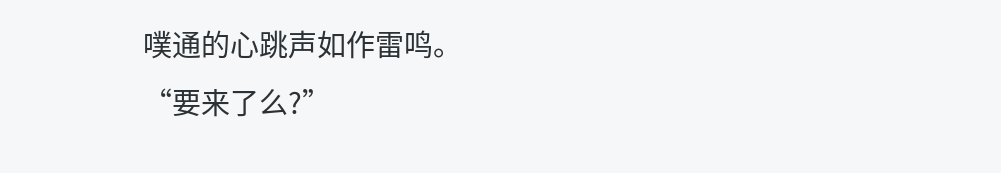噗通的心跳声如作雷鸣。
“要来了么?”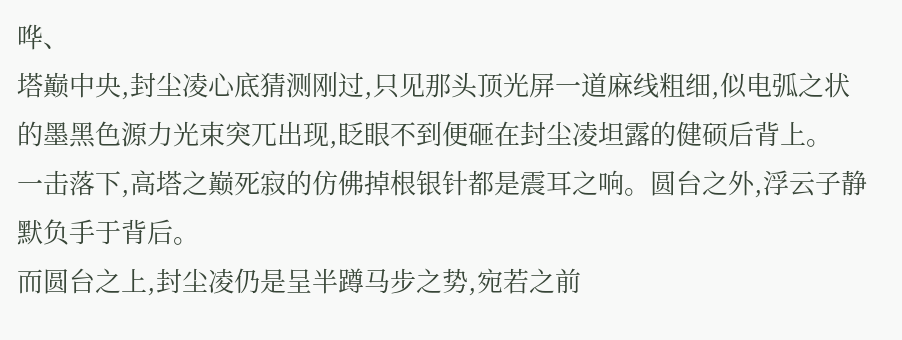哗、
塔巅中央,封尘凌心底猜测刚过,只见那头顶光屏一道麻线粗细,似电弧之状的墨黑色源力光束突兀出现,眨眼不到便砸在封尘凌坦露的健硕后背上。
一击落下,高塔之巅死寂的仿佛掉根银针都是震耳之响。圆台之外,浮云子静默负手于背后。
而圆台之上,封尘凌仍是呈半蹲马步之势,宛若之前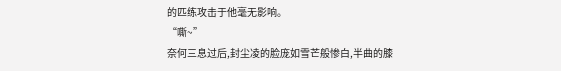的匹练攻击于他毫无影响。
“嘶~”
奈何三息过后,封尘凌的脸庞如雪芒般惨白,半曲的膝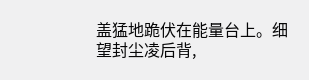盖猛地跪伏在能量台上。细望封尘凌后背,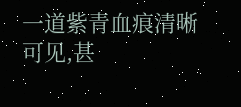一道紫青血痕清晰可见,甚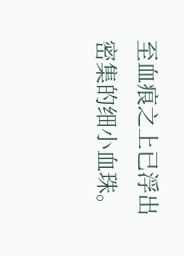至血痕之上已浮出密集的细小血珠。